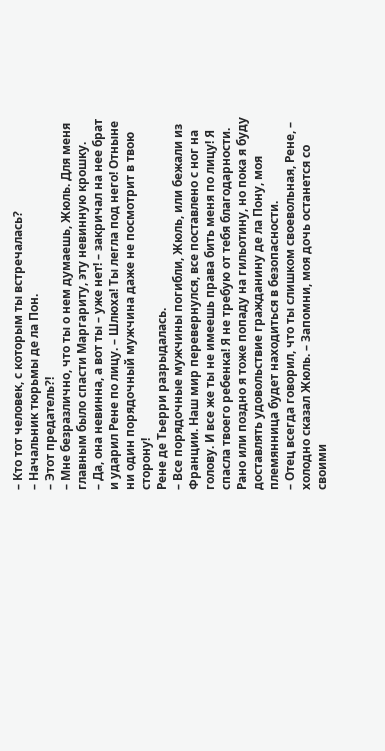– Кто тот человек, с которым ты встречалась?
– Начальник тюрьмы де ла Пон.
– Этот предатель?!
– Мне безразлично, что ты о нем думаешь, Жюль. Для меня главным было спасти Маргариту, эту невинную крошку.
– Да, она невинна, а вот ты – уже нет! – закричал на нее брат и ударил Рене по лицу. – Шлюха! Ты легла под него! Отныне ни один порядочный мужчина даже не посмотрит в твою сторону!
Рене де Тьерри разрыдалась.
– Все порядочные мужчины погибли, Жюль, или бежали из Франции. Наш мир перевернулся, все поставлено с ног на голову. И все же ты не имеешь права бить меня по лицу! Я спасла твоего ребенка! Я не требую от тебя благодарности. Рано или поздно я тоже попаду на гильотину, но пока я буду доставлять удовольствие гражданину де ла Пону, моя племянница будет находиться в безопасности.
– Отец всегда говорил, что ты слишком своевольная, Рене, – холодно сказал Жюль. – Запомни, моя дочь останется со своими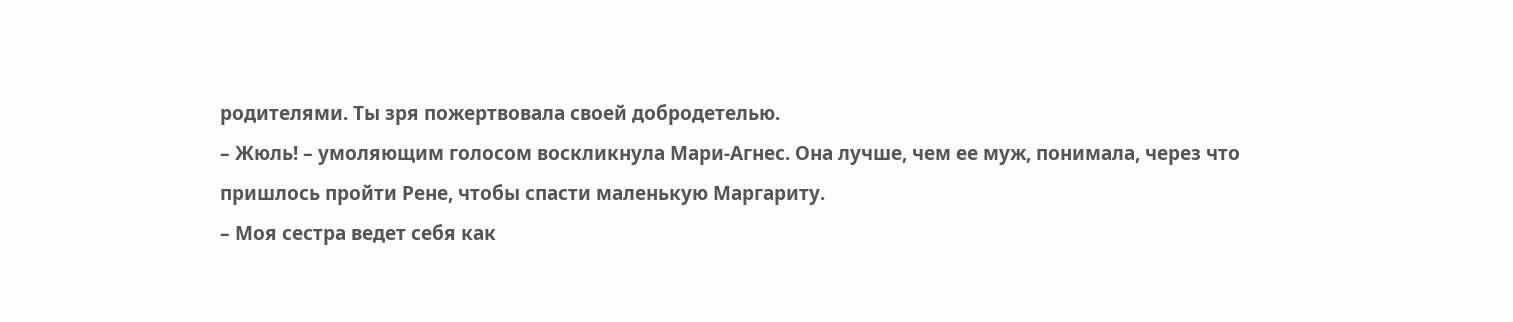родителями. Ты зря пожертвовала своей добродетелью.
– Жюль! – умоляющим голосом воскликнула Мари-Агнес. Она лучше, чем ее муж, понимала, через что пришлось пройти Рене, чтобы спасти маленькую Маргариту.
– Моя сестра ведет себя как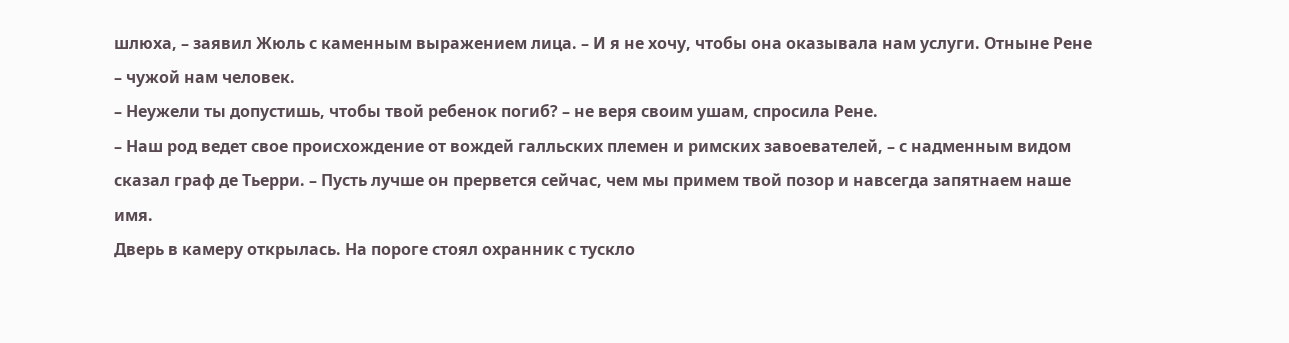шлюха, – заявил Жюль с каменным выражением лица. – И я не хочу, чтобы она оказывала нам услуги. Отныне Рене – чужой нам человек.
– Неужели ты допустишь, чтобы твой ребенок погиб? – не веря своим ушам, спросила Рене.
– Наш род ведет свое происхождение от вождей галльских племен и римских завоевателей, – с надменным видом сказал граф де Тьерри. – Пусть лучше он прервется сейчас, чем мы примем твой позор и навсегда запятнаем наше имя.
Дверь в камеру открылась. На пороге стоял охранник с тускло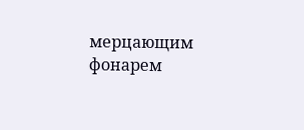мерцающим фонарем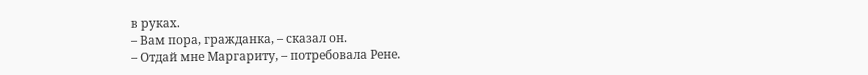в руках.
– Вам пора, гражданка, – сказал он.
– Отдай мне Маргариту, – потребовала Рене.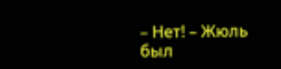– Нет! – Жюль был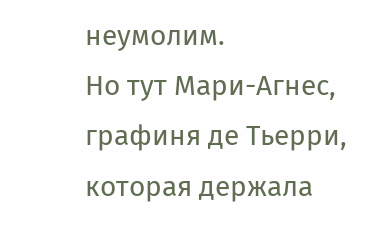неумолим.
Но тут Мари-Агнес, графиня де Тьерри, которая держала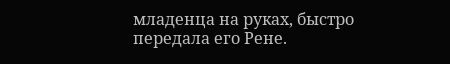младенца на руках, быстро передала его Рене.